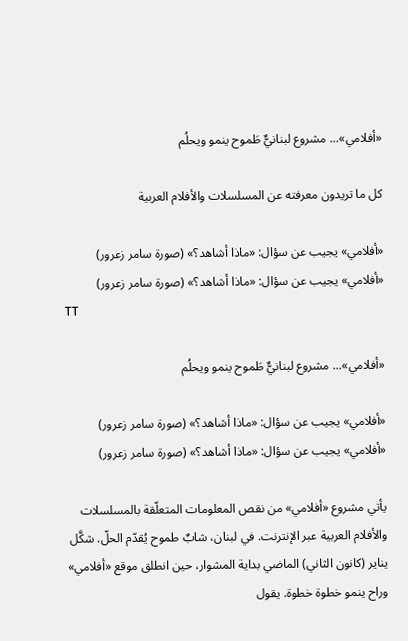«أفلامي»... مشروع لبنانيٌّ طَموح ينمو ويحلُم

كل ما تريدون معرفته عن المسلسلات والأفلام العربية

«أفلامي» يجيب عن سؤال: «ماذا أشاهد؟» (صورة سامر زعرور)
«أفلامي» يجيب عن سؤال: «ماذا أشاهد؟» (صورة سامر زعرور)
TT

«أفلامي»... مشروع لبنانيٌّ طَموح ينمو ويحلُم

«أفلامي» يجيب عن سؤال: «ماذا أشاهد؟» (صورة سامر زعرور)
«أفلامي» يجيب عن سؤال: «ماذا أشاهد؟» (صورة سامر زعرور)

يأتي مشروع «أفلامي» من نقص المعلومات المتعلّقة بالمسلسلات والأفلام العربية عبر الإنترنت. في لبنان، شابٌ طموح يُقدّم الحلّ. شكَّل يناير (كانون الثاني) الماضي بداية المشوار، حين انطلق موقع «أفلامي» وراح ينمو خطوة خطوة. يقول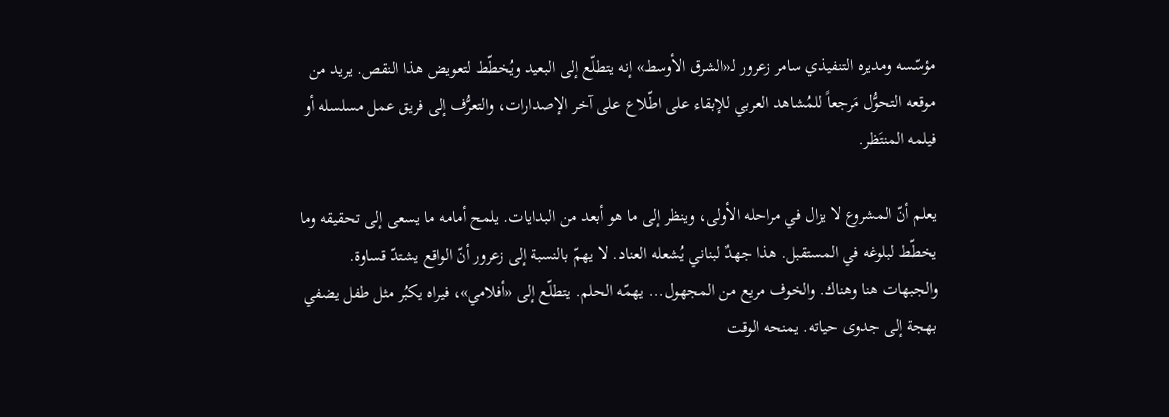مؤسّسه ومديره التنفيذي سامر زعرور لـ«الشرق الأوسط» إنه يتطلّع إلى البعيد ويُخطّط لتعويض هذا النقص. يريد من موقعه التحوُّل مَرجعاً للمُشاهد العربي للإبقاء على اطّلاع على آخر الإصدارات، والتعرُّف إلى فريق عمل مسلسله أو فيلمه المنتَظر.

يعلم أنّ المشروع لا يزال في مراحله الأولى، وينظر إلى ما هو أبعد من البدايات. يلمح أمامه ما يسعى إلى تحقيقه وما يخطّط لبلوغه في المستقبل. هذا جهدٌ لبناني يُشعله العناد. لا يهمّ بالنسبة إلى زعرور أنّ الواقع يشتدّ قساوة. والجبهات هنا وهناك. والخوف مريع من المجهول... يهمّه الحلم. يتطلّع إلى «أفلامي»، فيراه يكبُر مثل طفل يضفي بهجة إلى جدوى حياته. يمنحه الوقت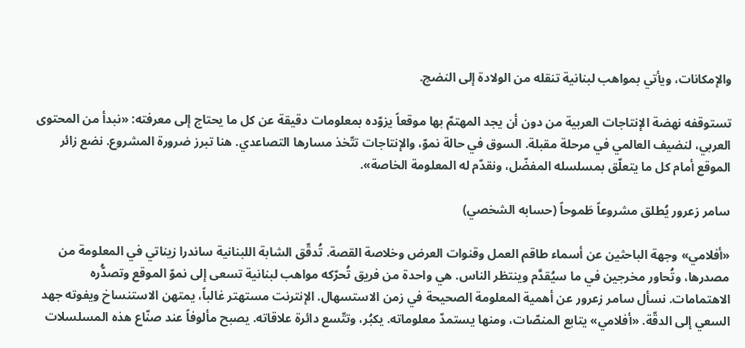والإمكانات، ويأتي بمواهب لبنانية تنقله من الولادة إلى النضج.

تستوقفه نهضة الإنتاجات العربية من دون أن يجد المهتمّ بها موقعاً يزوّده بمعلومات دقيقة عن كل ما يحتاج إلى معرفته: «نبدأ من المحتوى العربي، لنضيف العالمي في مرحلة مقبلة. السوق في حالة نموّ، والإنتاجات تتّخذ مسارها التصاعدي. هنا تبرز ضرورة المشروع. نضع زائر الموقع أمام كل ما يتعلّق بمسلسله المفضّل، ونقدّم له المعلومة الخاصة».

سامر زعرور يُطلق مشروعاً طَموحاً (حسابه الشخصي)

«أفلامي» وجهة الباحثين عن أسماء طاقم العمل وقنوات العرض وخلاصة القصة. تُدقّق الشابة اللبنانية ساندرا زيناتي في المعلومة من مصدرها، وتُحاور مخرجين في ما سيُقدَّم وينتظر الناس. هي واحدة من فريق تُحرّكه مواهب لبنانية تسعى إلى نموّ الموقع وتصدُّره الاهتمامات. نسأل سامر زعرور عن أهمية المعلومة الصحيحة في زمن الاستسهال. الإنترنت مستهتر غالباً، يمتهن الاستنساخ ويفوته جهد السعي إلى الدقّة. «أفلامي» يتابع المنصّات، ومنها يستمدّ معلوماته. يكبُر، وتتّسع دائرة علاقاته. يصبح مألوفاً عند صنّاع هذه المسلسلات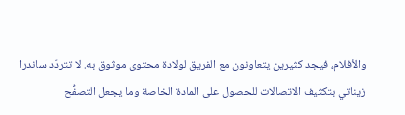والأفلام، فيجد كثيرين يتعاونون مع الفريق لولادة محتوى موثوق به. لا تتردّد ساندرا زيناتي بتكثيف الاتصالات للحصول على المادة الخاصة وما يجعل التصفُّح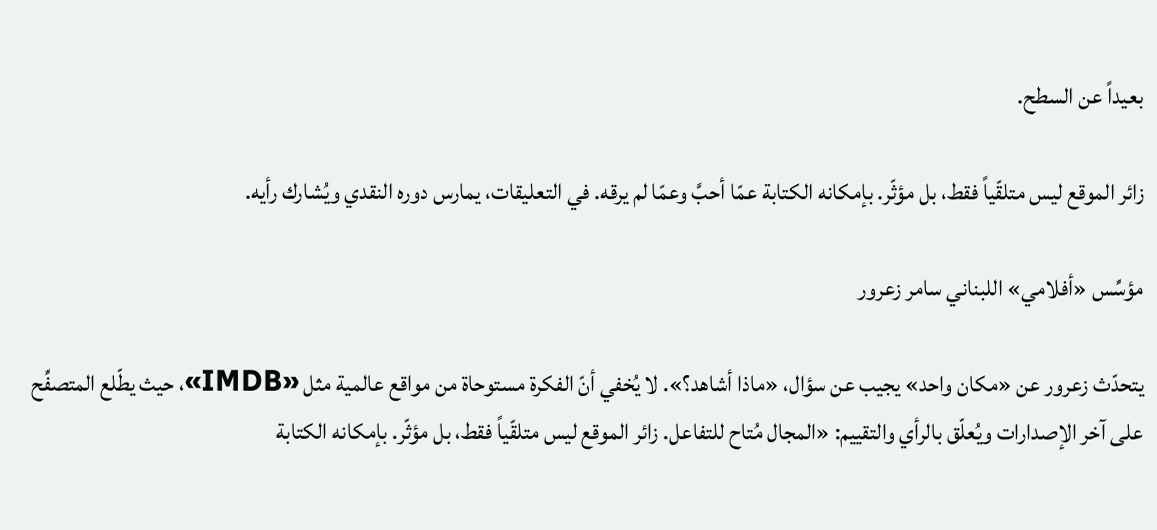بعيداً عن السطح.

زائر الموقع ليس متلقّياً فقط، بل مؤثّر. بإمكانه الكتابة عمّا أحبَّ وعمّا لم يرقه. في التعليقات، يمارس دوره النقدي ويُشارك رأيه.

مؤسِّس «أفلامي» اللبناني سامر زعرور

يتحدّث زعرور عن «مكان واحد» يجيب عن سؤال، «ماذا أشاهد؟». لا يُخفي أنّ الفكرة مستوحاة من مواقع عالمية مثل «IMDB»، حيث يطّلع المتصفِّح على آخر الإصدارات ويُعلّق بالرأي والتقييم: «المجال مُتاح للتفاعل. زائر الموقع ليس متلقّياً فقط، بل مؤثّر. بإمكانه الكتابة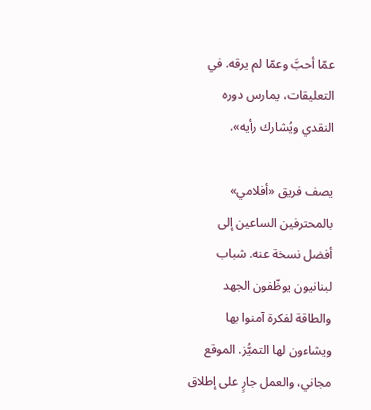عمّا أحبَّ وعمّا لم يرقه. في التعليقات، يمارس دوره النقدي ويُشارك رأيه».

يصف فريق «أفلامي» بالمحترفين الساعين إلى أفضل نسخة عنه. شباب لبنانيون يوظّفون الجهد والطاقة لفكرة آمنوا بها ويشاءون لها التميُّز. الموقع مجاني، والعمل جارٍ على إطلاق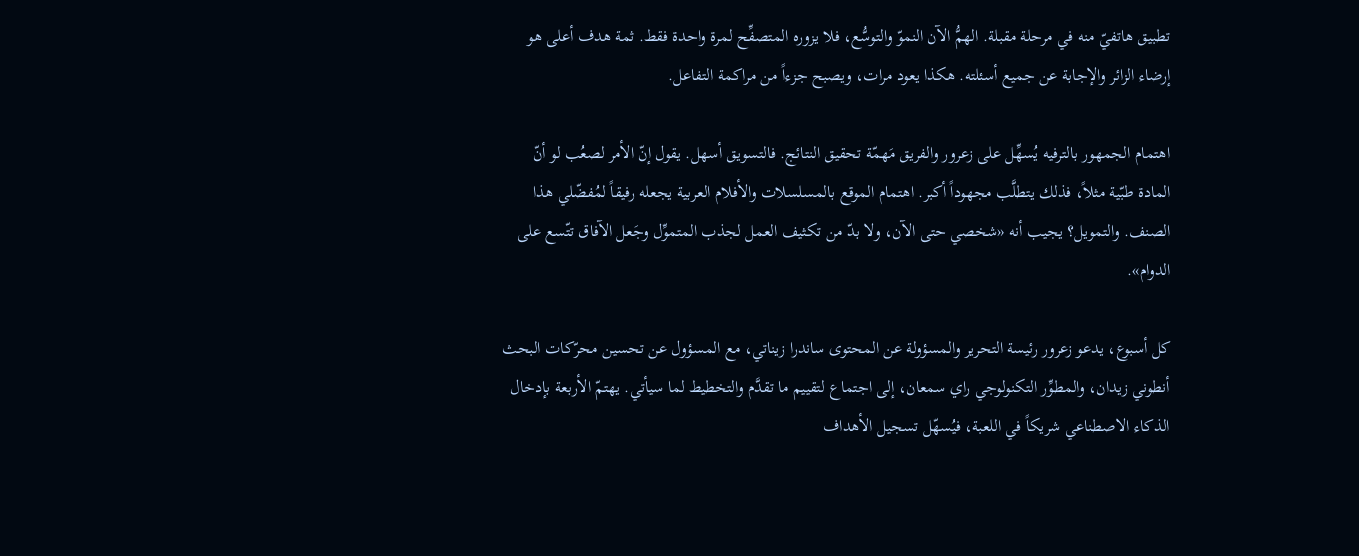تطبيق هاتفيّ منه في مرحلة مقبلة. الهمُّ الآن النموّ والتوسُّع، فلا يزوره المتصفِّح لمرة واحدة فقط. ثمة هدف أعلى هو إرضاء الزائر والإجابة عن جميع أسئلته. هكذا يعود مرات، ويصبح جزءاً من مراكمة التفاعل.

اهتمام الجمهور بالترفيه يُسهِّل على زعرور والفريق مَهمّة تحقيق النتائج. فالتسويق أسهل. يقول إنّ الأمر لصعُب لو أنّ المادة طبّية مثلاً، فذلك يتطلَّب مجهوداً أكبر. اهتمام الموقع بالمسلسلات والأفلام العربية يجعله رفيقاً لمُفضّلي هذا الصنف. والتمويل؟ يجيب أنه «شخصي حتى الآن، ولا بدّ من تكثيف العمل لجذب المتموِّل وجَعل الآفاق تتّسع على الدوام».

كل أسبوع، يدعو زعرور رئيسة التحرير والمسؤولة عن المحتوى ساندرا زيناتي، مع المسؤول عن تحسين محرّكات البحث أنطوني زيدان، والمطوِّر التكنولوجي راي سمعان، إلى اجتماع لتقييم ما تقدَّم والتخطيط لما سيأتي. يهتمّ الأربعة بإدخال الذكاء الاصطناعي شريكاً في اللعبة، فيُسهّل تسجيل الأهداف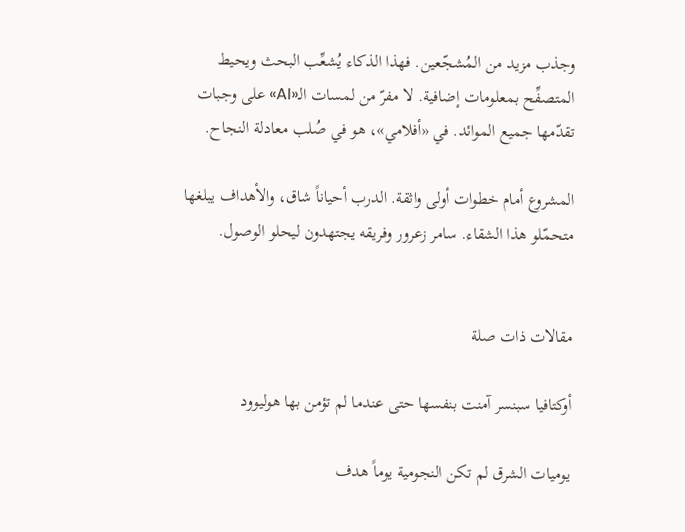وجذب مزيد من المُشجّعين. فهذا الذكاء يُشعِّب البحث ويحيط المتصفِّح بمعلومات إضافية. لا مفرّ من لمسات الـ«AI» على وجبات تقدّمها جميع الموائد. في «أفلامي»، هو في صُلب معادلة النجاح.

المشروع أمام خطوات أولى واثقة. الدرب أحياناً شاق، والأهداف يبلغها متحمّلو هذا الشقاء. سامر زعرور وفريقه يجتهدون ليحلو الوصول.


مقالات ذات صلة

أوكتافيا سبنسر آمنت بنفسها حتى عندما لم تؤمن بها هوليوود

يوميات الشرق لم تكن النجومية يوماً هدف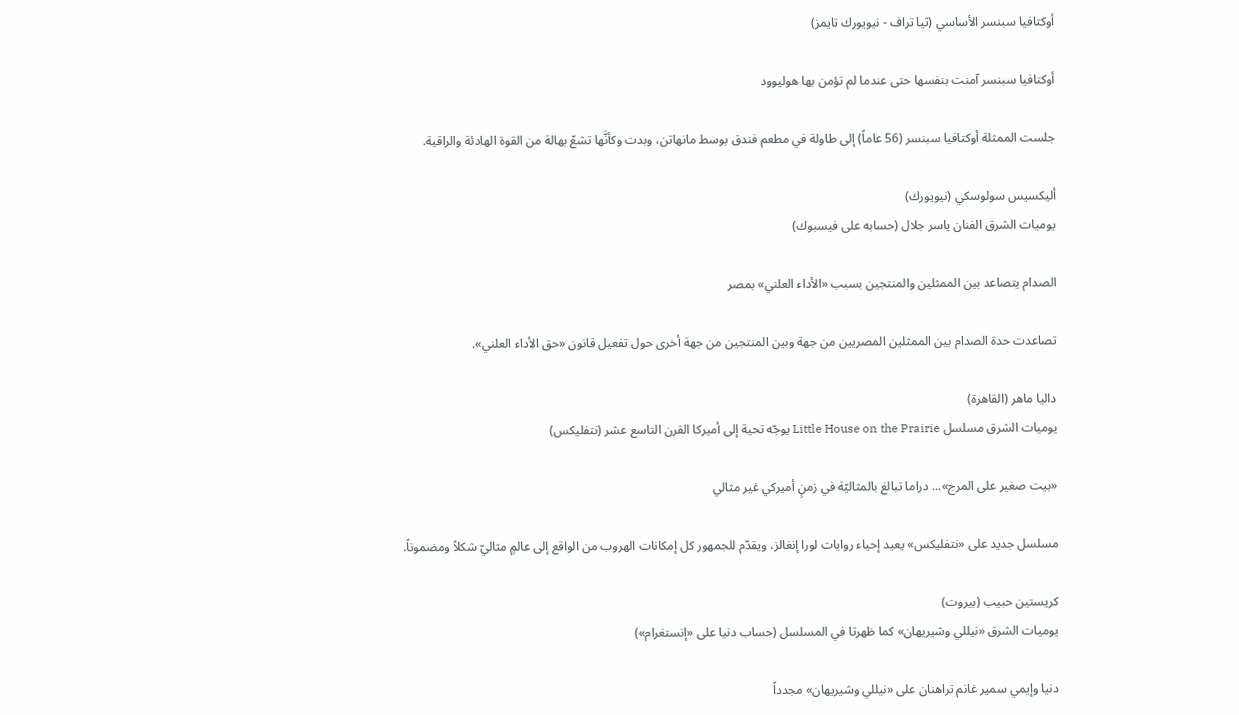أوكتافيا سبنسر الأساسي (ثيا تراف - نيويورك تايمز)

أوكتافيا سبنسر آمنت بنفسها حتى عندما لم تؤمن بها هوليوود

جلست الممثلة أوكتافيا سبنسر (56 عاماً) إلى طاولة في مطعم فندق بوسط مانهاتن، وبدت وكأنَّها تشعّ بهالة من القوة الهادئة والراقية.

أليكسيس سولوسكي (نيويورك)
يوميات الشرق الفنان ياسر جلال (حسابه على فيسبوك)

الصدام يتصاعد بين الممثلين والمنتجين بسبب «الأداء العلني» بمصر

تصاعدت حدة الصدام بين الممثلين المصريين من جهة وبين المنتجين من جهة أخرى حول تفعيل قانون «حق الأداء العلني».

داليا ماهر (القاهرة)
يوميات الشرق مسلسل Little House on the Prairie يوجّه تحية إلى أميركا القرن التاسع عشر (نتفليكس)

«بيت صغير على المرج»... دراما تبالغ بالمثاليّة في زمنٍ أميركي غير مثالي

مسلسل جديد على «نتفليكس» يعيد إحياء روايات لورا إنغالز، ويقدّم للجمهور كل إمكانات الهروب من الواقع إلى عالمٍ مثاليّ شكلاً ومضموناً.

كريستين حبيب (بيروت)
يوميات الشرق «نيللي وشيريهان» كما ظهرتا في المسلسل (حساب دنيا على «إنستغرام»)

دنيا وإيمي سمير غانم تراهنان على «نيللي وشيريهان» مجدداً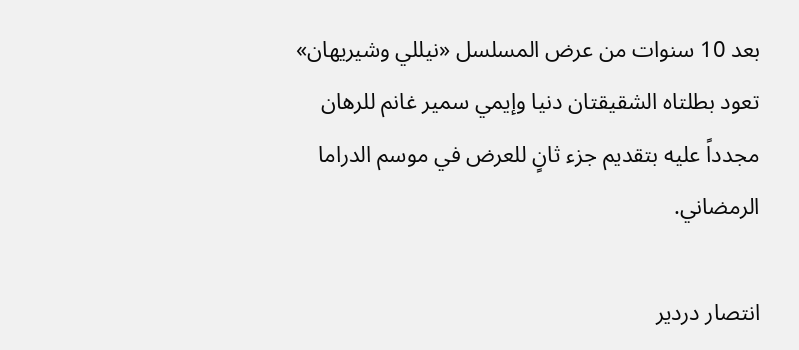بعد 10 سنوات من عرض المسلسل «نيللي وشيريهان» تعود بطلتاه الشقيقتان دنيا وإيمي سمير غانم للرهان مجدداً عليه بتقديم جزء ثانٍ للعرض في موسم الدراما الرمضاني.

انتصار دردير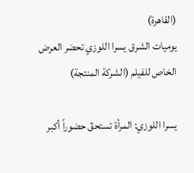(القاهرة)
يوميات الشرق يسرا اللوزي تحضر العرض الخاص للفيلم (الشركة المنتجة)

يسرا اللوزي: المرأة تستحقّ حضوراً أكبر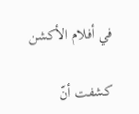في أفلام الأكشن

كشفت أنّ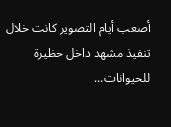أصعب أيام التصوير كانت خلال تنفيذ مشهد داخل حظيرة للحيوانات...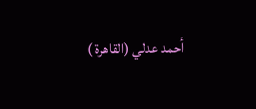أحمد عدلي (القاهرة )